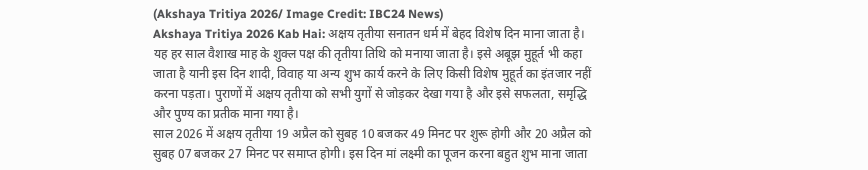(Akshaya Tritiya 2026/ Image Credit: IBC24 News)
Akshaya Tritiya 2026 Kab Hai: अक्षय तृतीया सनातन धर्म में बेहद विशेष दिन माना जाता है। यह हर साल वैशाख माह के शुक्ल पक्ष की तृतीया तिथि को मनाया जाता है। इसे अबूझ मुहूर्त भी कहा जाता है यानी इस दिन शादी, विवाह या अन्य शुभ कार्य करने के लिए किसी विशेष मुहूर्त का इंतजार नहीं करना पड़ता। पुराणों में अक्षय तृतीया को सभी युगों से जोड़कर देखा गया है और इसे सफलता, समृद्धि और पुण्य का प्रतीक माना गया है।
साल 2026 में अक्षय तृतीया 19 अप्रैल को सुबह 10 बजकर 49 मिनट पर शुरू होगी और 20 अप्रैल को सुबह 07 बजकर 27 मिनट पर समाप्त होगी। इस दिन मां लक्ष्मी का पूजन करना बहुत शुभ माना जाता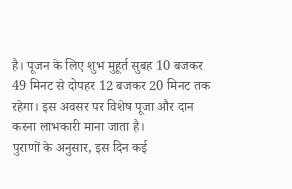है। पूजन के लिए शुभ मुहूर्त सुबह 10 बजकर 49 मिनट से दोपहर 12 बजकर 20 मिनट तक रहेगा। इस अवसर पर विशेष पूजा और दान करना लाभकारी माना जाता है।
पुराणों के अनुसार, इस दिन कई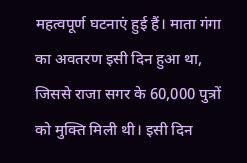महत्वपूर्ण घटनाएं हुई हैं। माता गंगा का अवतरण इसी दिन हुआ था, जिससे राजा सगर के 60,000 पुत्रों को मुक्ति मिली थी। इसी दिन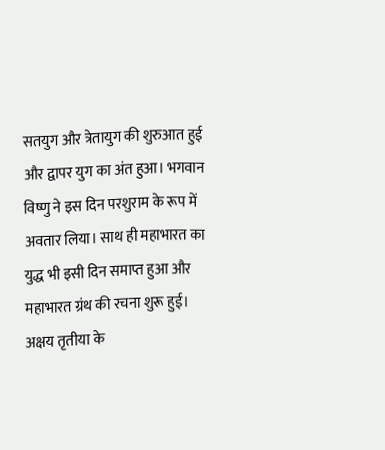सतयुग और त्रेतायुग की शुरुआत हुई और द्वापर युग का अंत हुआ। भगवान विष्णु ने इस दिन परशुराम के रूप में अवतार लिया। साथ ही महाभारत का युद्ध भी इसी दिन समाप्त हुआ और महाभारत ग्रंथ की रचना शुरू हुई।
अक्षय तृतीया के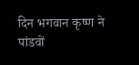दिन भगवान कृष्ण ने पांडवों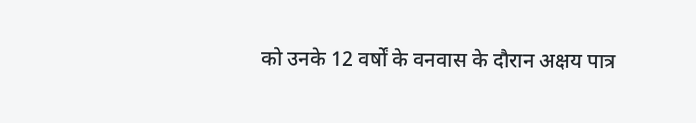को उनके 12 वर्षों के वनवास के दौरान अक्षय पात्र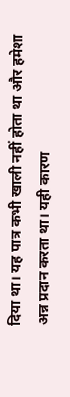दिया था। यह पात्र कभी खाली नहीं होता था और हमेशा अन्न प्रदान करता था। यही कारण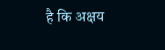है कि अक्षय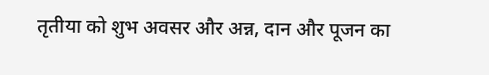तृतीया को शुभ अवसर और अन्न, दान और पूजन का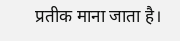प्रतीक माना जाता है।